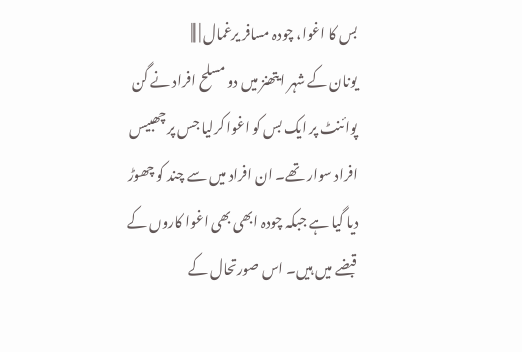بس کا اغوا، چودہ مسافر یرغمال | |||
یونان کے شہر ایتھنز میں دو مسلح افراد نے گن پوائنٹ پر ایک بس کو اغوا کرلیا جس پر چھبیس افراد سوار تھے۔ ان افراد میں سے چند کو چھوڑ دیا گیا ہے جبکہ چودہ ابھی بھی اغوا کاروں کے قبضے میں ہیں۔ اس صورتحال کے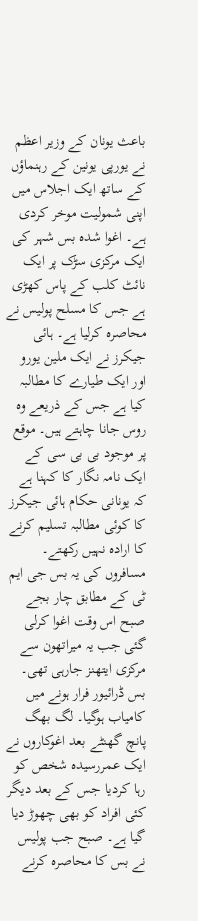باعث یونان کے وزیر اعظم نے یورپی یونین کے رہنماؤں کے ساتھ ایک اجلاس میں اپنی شمولیت موخر کردی ہے۔ اغوا شدہ بس شہر کی ایک مرکزی سڑک پر ایک نائٹ کلب کے پاس کھڑی ہے جس کا مسلح پولیس نے محاصرہ کرلیا ہے۔ ہائی جیکرز نے ایک ملین یورو اور ایک طیارے کا مطالبہ کیا ہے جس کے ذریعے وہ روس جانا چاہتے ہیں۔ موقع پر موجود بی بی سی کے ایک نامہ نگار کا کہنا ہے کہ یونانی حکام ہائی جیکرز کا کوئی مطالبہ تسلیم کرنے کا ارادہ نہیں رکھتے۔ مسافروں کی یہ بس جی ایم ٹی کے مطابق چار بجے صبح اس وقت اغوا کرلی گئی جب یہ میراتھون سے مرکزی ایتھنز جارہی تھی۔ بس ڈرائیور فرار ہونے میں کامیاب ہوگیا۔ لگ بھگ پانچ گھنٹے بعد اغوکاروں نے ایک عمررسیدہ شخص کو رہا کردیا جس کے بعد دیگر کئی افراد کو بھی چھوڑ دیا گیا ہے۔ صبح جب پولیس نے بس کا محاصرہ کرنے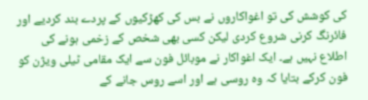کی کوشش کی تو اغواکاروں نے بس کی کھڑکیوں کے پردے بند کردیے اور فائرنگ کرنی شروع کردی لیکن کسی بھی شخص کے زخمی ہونے کی اطلاع نہیں ہے۔ ایک اغواکار نے موبائل فون سے ایک مقامی ٹیلی ویژن کو فون کرکے بتایا کہ وہ روسی ہے اور اسے روس جانے کے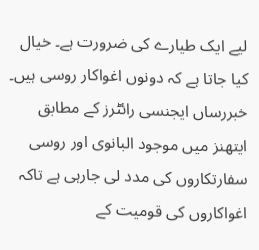لیے ایک طیارے کی ضرورت ہے۔ خیال کیا جاتا ہے کہ دونوں اغواکار روسی ہیں۔ خبررساں ایجنسی رائٹرز کے مطابق ایتھنز میں موجود البانوی اور روسی سفارتکاروں کی مدد لی جارہی ہے تاکہ اغواکاروں کی قومیت کے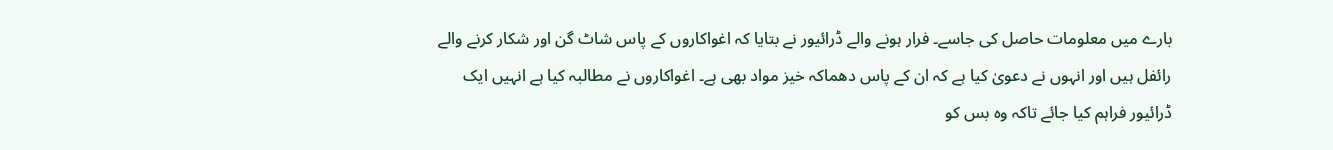بارے میں معلومات حاصل کی جاسے۔ فرار ہونے والے ڈرائیور نے بتایا کہ اغواکاروں کے پاس شاٹ گن اور شکار کرنے والے رائفل ہیں اور انہوں نے دعویٰ کیا ہے کہ ان کے پاس دھماکہ خیز مواد بھی ہے۔ اغواکاروں نے مطالبہ کیا ہے انہیں ایک ڈرائیور فراہم کیا جائے تاکہ وہ بس کو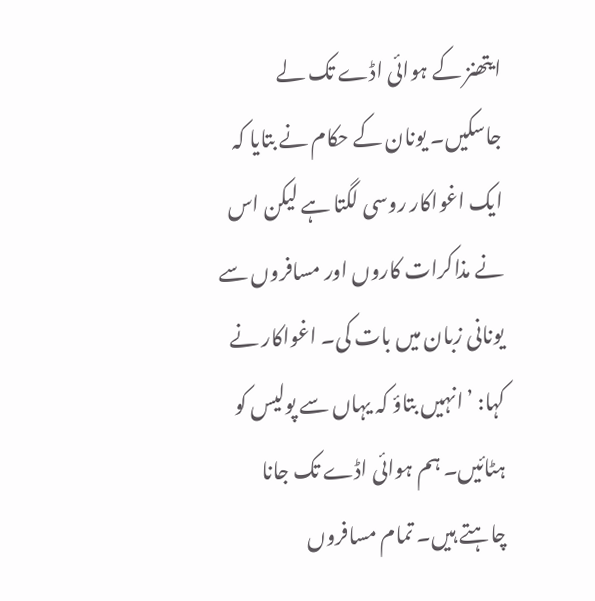ایتھنز کے ہوائی اڈے تک لے جاسکیں۔ یونان کے حکام نے بتایا کہ ایک اغواکار روسی لگتا ہے لیکن اس نے مذاکرات کاروں اور مسافروں سے یونانی زبان میں بات کی۔ اغواکار نے کہا: ’انہیں بتاؤ کہ یہاں سے پولیس کو ہٹائیں۔ ہم ہوائی اڈے تک جانا چاہتے ہیں۔ تمام مسافروں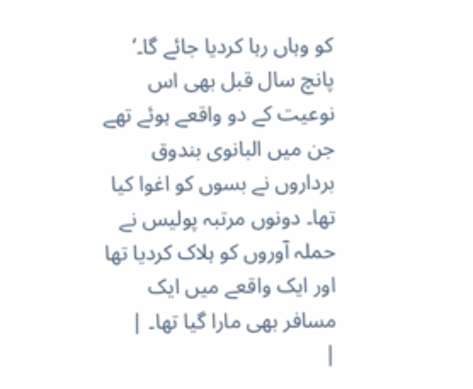کو وہاں رہا کردیا جائے گا۔‘ پانچ سال قبل بھی اس نوعیت کے دو واقعے ہوئے تھے جن میں البانوی بندوق برداروں نے بسوں کو اغوا کیا تھا۔ دونوں مرتبہ پولیس نے حملہ آوروں کو ہلاک کردیا تھا اور ایک واقعے میں ایک مسافر بھی مارا گیا تھا۔ |
|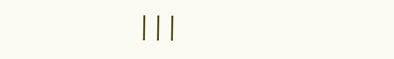|||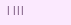| |||